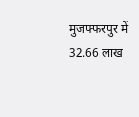मुजफ्फरपुर में 32.66 लाख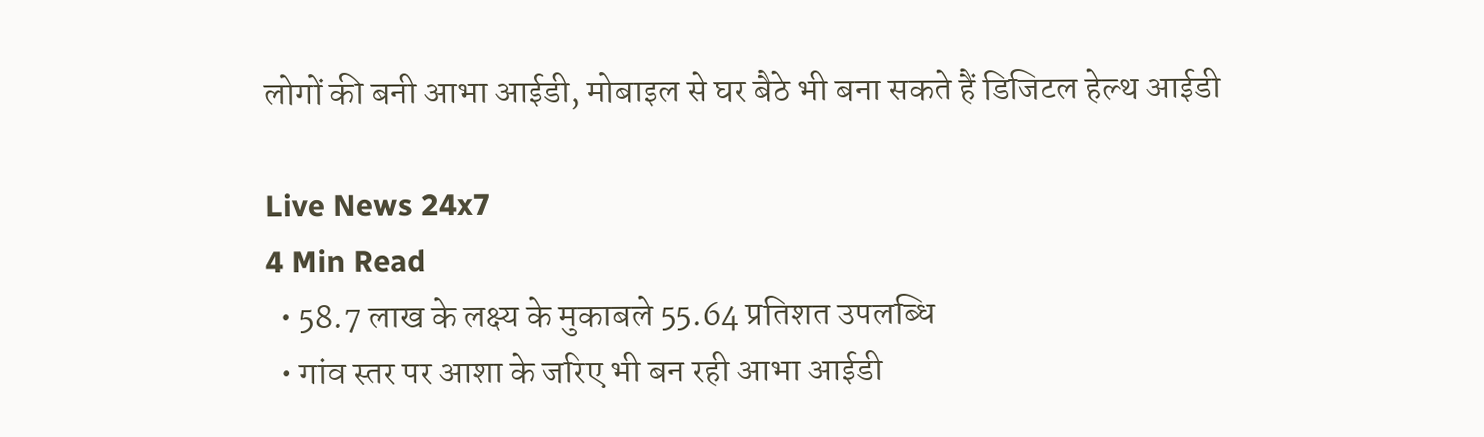लोगों की बनी आभा आईडी, मोबाइल से घर बैठे भी बना सकते हैं डिजिटल हेल्थ आईडी

Live News 24x7
4 Min Read
  • 58.7 लाख के लक्ष्य के मुकाबले 55.64 प्रतिशत उपलब्धि
  • गांव स्तर पर आशा के जरिए भी बन रही आभा आईडी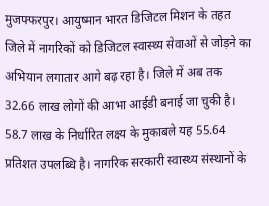मुजफ्फरपुर। आयुष्मान भारत डिजिटल मिशन के तहत जिले में नागरिकों को डिजिटल स्वास्थ्य सेवाओं से जोड़ने का अभियान लगातार आगे बढ़ रहा है। जिले में अब तक 32.66 लाख लोगों की आभा आईडी बनाई जा चुकी है। 58.7 लाख के निर्धारित लक्ष्य के मुकाबले यह 55.64 प्रतिशत उपलब्धि है। नागरिक सरकारी स्वास्थ्य संस्थानों के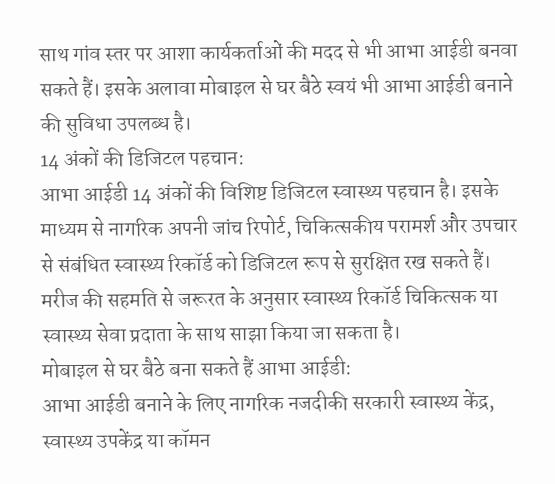साथ गांव स्तर पर आशा कार्यकर्ताओं की मदद से भी आभा आईडी बनवा सकते हैं। इसके अलावा मोबाइल से घर बैठे स्वयं भी आभा आईडी बनाने की सुविधा उपलब्ध है।
14 अंकों की डिजिटल पहचान:
आभा आईडी 14 अंकों की विशिष्ट डिजिटल स्वास्थ्य पहचान है। इसके माध्यम से नागरिक अपनी जांच रिपोर्ट, चिकित्सकीय परामर्श और उपचार से संबंधित स्वास्थ्य रिकॉर्ड को डिजिटल रूप से सुरक्षित रख सकते हैं। मरीज की सहमति से जरूरत के अनुसार स्वास्थ्य रिकॉर्ड चिकित्सक या स्वास्थ्य सेवा प्रदाता के साथ साझा किया जा सकता है।
मोबाइल से घर बैठे बना सकते हैं आभा आईडी:
आभा आईडी बनाने के लिए नागरिक नजदीकी सरकारी स्वास्थ्य केंद्र, स्वास्थ्य उपकेंद्र या कॉमन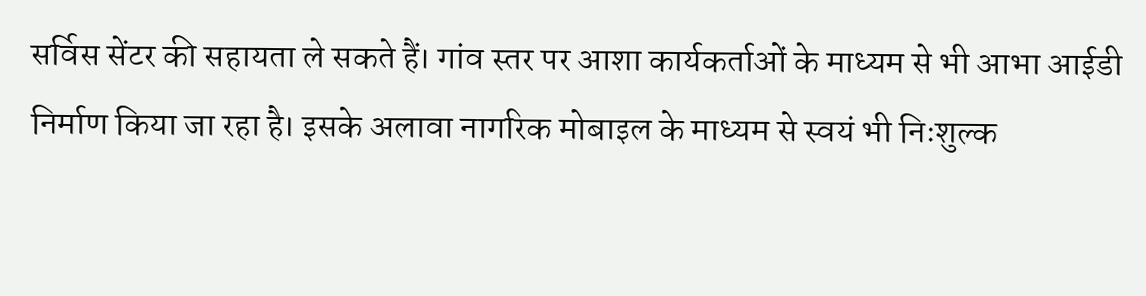सर्विस सेंटर की सहायता ले सकते हैं। गांव स्तर पर आशा कार्यकर्ताओं के माध्यम से भी आभा आईडी निर्माण किया जा रहा है। इसके अलावा नागरिक मोबाइल के माध्यम से स्वयं भी निःशुल्क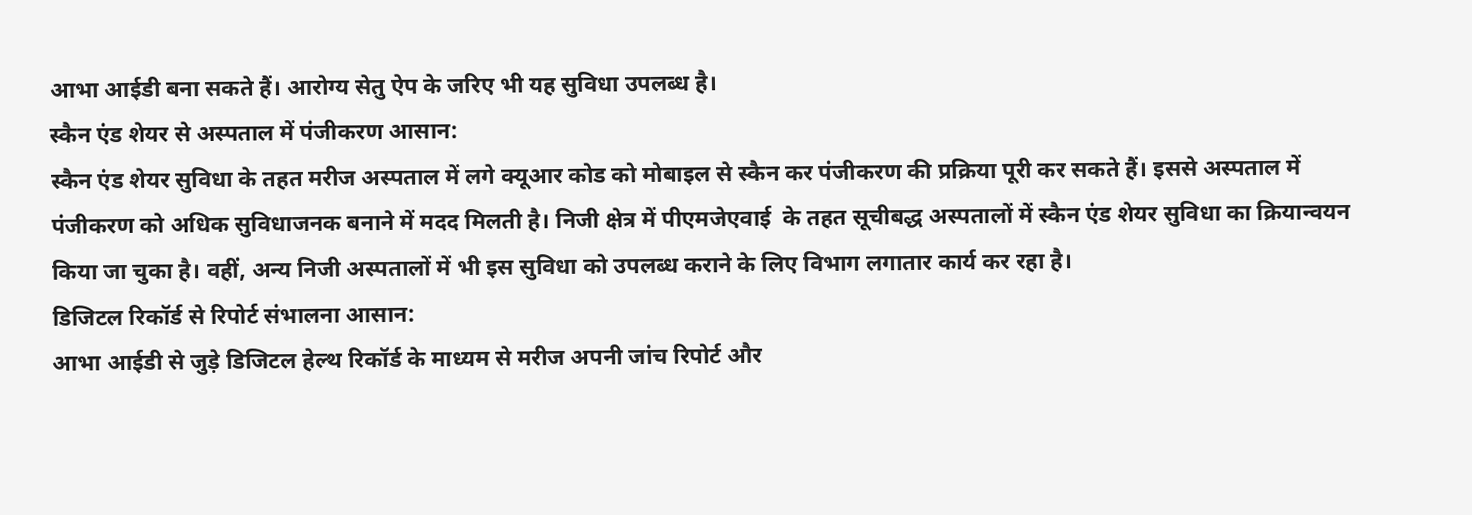आभा आईडी बना सकते हैं। आरोग्य सेतु ऐप के जरिए भी यह सुविधा उपलब्ध है।
स्कैन एंड शेयर से अस्पताल में पंजीकरण आसान:
स्कैन एंड शेयर सुविधा के तहत मरीज अस्पताल में लगे क्यूआर कोड को मोबाइल से स्कैन कर पंजीकरण की प्रक्रिया पूरी कर सकते हैं। इससे अस्पताल में पंजीकरण को अधिक सुविधाजनक बनाने में मदद मिलती है। निजी क्षेत्र में पीएमजेएवाई  के तहत सूचीबद्ध अस्पतालों में स्कैन एंड शेयर सुविधा का क्रियान्वयन किया जा चुका है। वहीं, अन्य निजी अस्पतालों में भी इस सुविधा को उपलब्ध कराने के लिए विभाग लगातार कार्य कर रहा है।
डिजिटल रिकॉर्ड से रिपोर्ट संभालना आसान:
आभा आईडी से जुड़े डिजिटल हेल्थ रिकॉर्ड के माध्यम से मरीज अपनी जांच रिपोर्ट और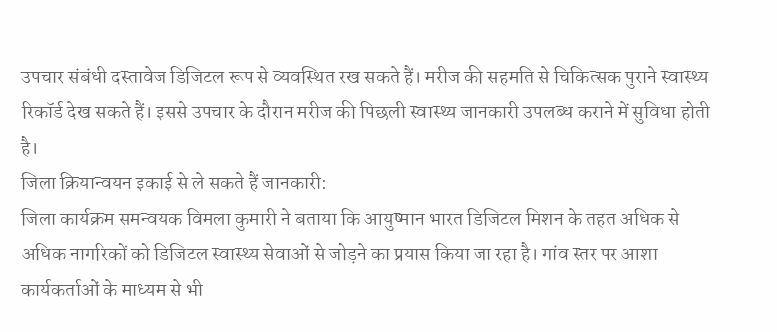उपचार संबंधी दस्तावेज डिजिटल रूप से व्यवस्थित रख सकते हैं। मरीज की सहमति से चिकित्सक पुराने स्वास्थ्य रिकॉर्ड देख सकते हैं। इससे उपचार के दौरान मरीज की पिछली स्वास्थ्य जानकारी उपलब्ध कराने में सुविधा होती है।
जिला क्रियान्वयन इकाई से ले सकते हैं जानकारी:
जिला कार्यक्रम समन्वयक विमला कुमारी ने बताया कि आयुष्मान भारत डिजिटल मिशन के तहत अधिक से अधिक नागरिकों को डिजिटल स्वास्थ्य सेवाओं से जोड़ने का प्रयास किया जा रहा है। गांव स्तर पर आशा कार्यकर्ताओं के माध्यम से भी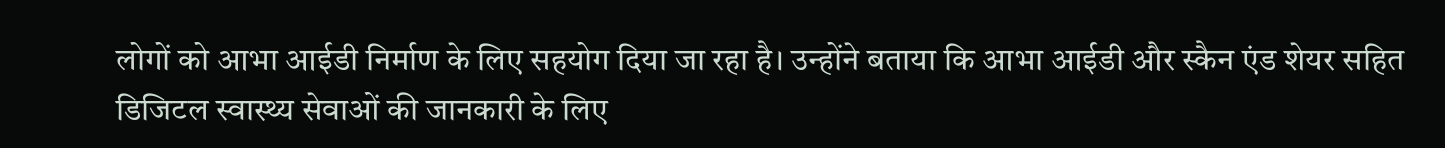लोगों को आभा आईडी निर्माण के लिए सहयोग दिया जा रहा है। उन्होंने बताया कि आभा आईडी और स्कैन एंड शेयर सहित डिजिटल स्वास्थ्य सेवाओं की जानकारी के लिए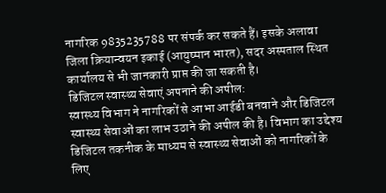नागरिक 9835235788 पर संपर्क कर सकते हैं। इसके अलावा जिला क्रियान्वयन इकाई (आयुष्मान भारत), सदर अस्पताल स्थित कार्यालय से भी जानकारी प्राप्त की जा सकती है।
डिजिटल स्वास्थ्य सेवाएं अपनाने की अपील:
स्वास्थ्य विभाग ने नागरिकों से आभा आईडी बनवाने और डिजिटल स्वास्थ्य सेवाओं का लाभ उठाने की अपील की है। विभाग का उद्देश्य डिजिटल तकनीक के माध्यम से स्वास्थ्य सेवाओं को नागरिकों के लिए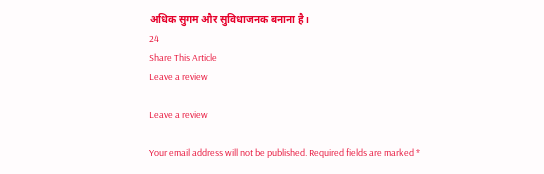अधिक सुगम और सुविधाजनक बनाना है।
24
Share This Article
Leave a review

Leave a review

Your email address will not be published. Required fields are marked *